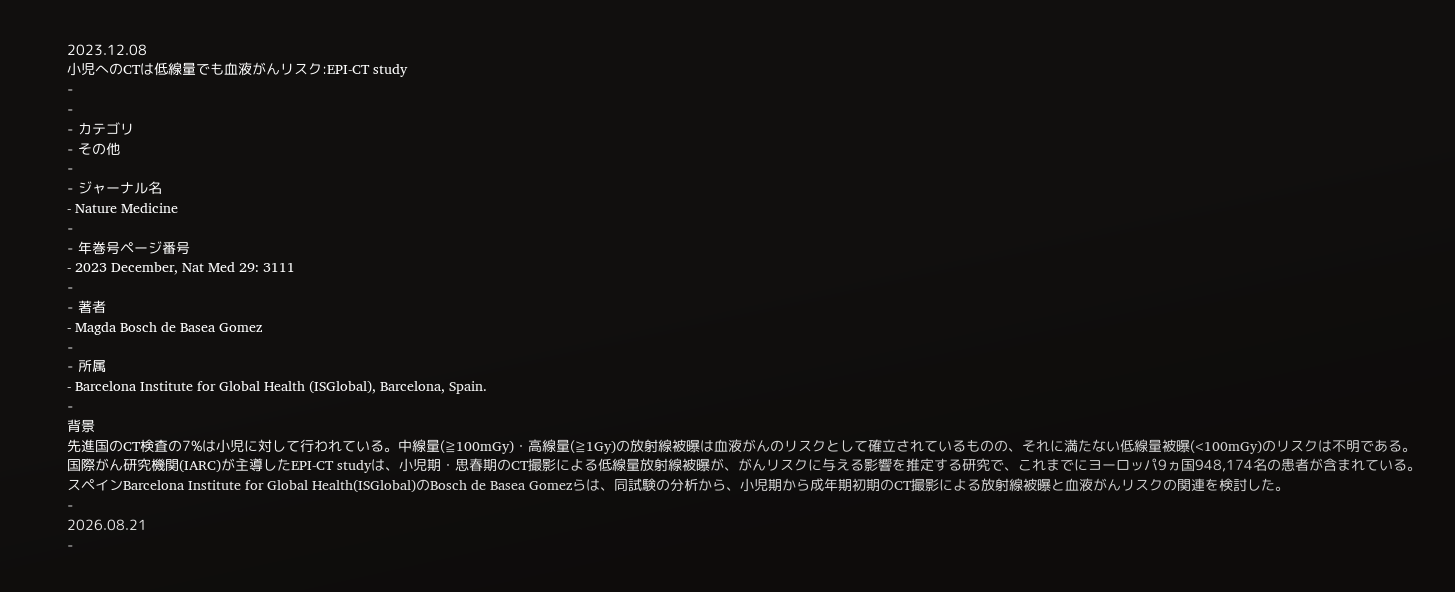2023.12.08
小児へのCTは低線量でも血液がんリスク:EPI-CT study
-
-
- カテゴリ
- その他
-
- ジャーナル名
- Nature Medicine
-
- 年巻号ページ番号
- 2023 December, Nat Med 29: 3111
-
- 著者
- Magda Bosch de Basea Gomez
-
- 所属
- Barcelona Institute for Global Health (ISGlobal), Barcelona, Spain.
-
背景
先進国のCT検査の7%は小児に対して行われている。中線量(≧100mGy)・高線量(≧1Gy)の放射線被曝は血液がんのリスクとして確立されているものの、それに満たない低線量被曝(<100mGy)のリスクは不明である。
国際がん研究機関(IARC)が主導したEPI-CT studyは、小児期・思春期のCT撮影による低線量放射線被曝が、がんリスクに与える影響を推定する研究で、これまでにヨーロッパ9ヵ国948,174名の患者が含まれている。
スペインBarcelona Institute for Global Health(ISGlobal)のBosch de Basea Gomezらは、同試験の分析から、小児期から成年期初期のCT撮影による放射線被曝と血液がんリスクの関連を検討した。
-
2026.08.21
-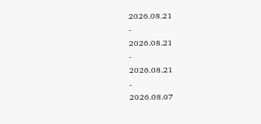2026.08.21
-
2026.08.21
-
2026.08.21
-
2026.08.07